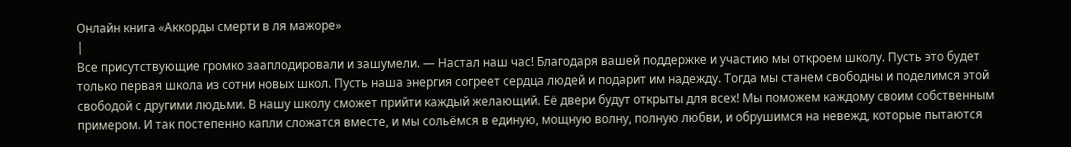Онлайн книга «Аккорды смерти в ля мажоре»
|
Все присутствующие громко зааплодировали и зашумели. — Настал наш час! Благодаря вашей поддержке и участию мы откроем школу. Пусть это будет только первая школа из сотни новых школ. Пусть наша энергия согреет сердца людей и подарит им надежду. Тогда мы станем свободны и поделимся этой свободой с другими людьми. В нашу школу сможет прийти каждый желающий. Её двери будут открыты для всех! Мы поможем каждому своим собственным примером. И так постепенно капли сложатся вместе, и мы сольёмся в единую, мощную волну, полную любви, и обрушимся на невежд, которые пытаются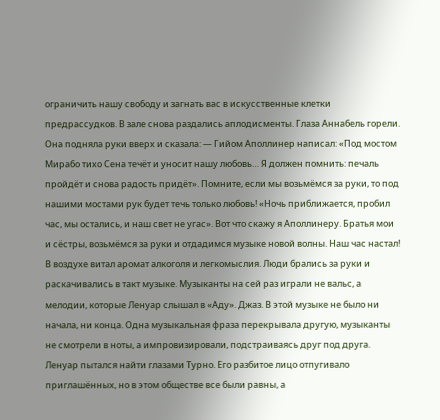ограничить нашу свободу и загнать вас в искусственные клетки предрассудков. В зале снова раздались аплодисменты. Глаза Аннабель горели. Она подняла руки вверх и сказала: — Гийом Аполлинер написал: «Под мостом Мирабо тихо Сена течёт и уносит нашу любовь… Я должен помнить: печаль пройдёт и снова радость придёт». Помните, если мы возьмёмся за руки, то под нашими мостами рук будет течь только любовь! «Ночь приближается, пробил час, мы остались, и наш свет не угас». Вот что скажу я Аполлинеру. Братья мои и сёстры, возьмёмся за руки и отдадимся музыке новой волны. Наш час настал! В воздухе витал аромат алкоголя и легкомыслия. Люди брались за руки и раскачивались в такт музыке. Музыканты на сей раз играли не вальс, а мелодии, которые Ленуар слышал в «Аду». Джаз. В этой музыке не было ни начала, ни конца. Одна музыкальная фраза перекрывала другую, музыканты не смотрели в ноты, а импровизировали, подстраиваясь друг под друга. Ленуар пытался найти глазами Турно. Его разбитое лицо отпугивало приглашённых, но в этом обществе все были равны, а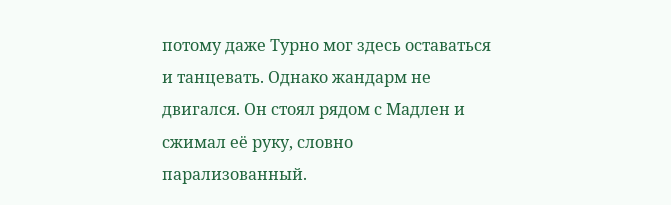потому даже Турно мог здесь оставаться и танцевать. Однако жандарм не двигался. Он стоял рядом с Мадлен и сжимал её руку, словно парализованный.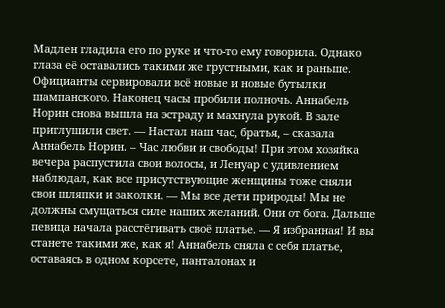Мадлен гладила его по руке и что-то ему говорила. Однако глаза её оставались такими же грустными, как и раньше. Официанты сервировали всё новые и новые бутылки шампанского. Наконец часы пробили полночь. Аннабель Норин снова вышла на эстраду и махнула рукой. В зале приглушили свет. — Настал наш час, братья, – сказала Аннабель Норин. – Час любви и свободы! При этом хозяйка вечера распустила свои волосы, и Ленуар с удивлением наблюдал, как все присутствующие женщины тоже сняли свои шляпки и заколки. — Мы все дети природы! Мы не должны смущаться силе наших желаний. Они от бога. Дальше певица начала расстёгивать своё платье. — Я избранная! И вы станете такими же, как я! Аннабель сняла с себя платье, оставаясь в одном корсете, панталонах и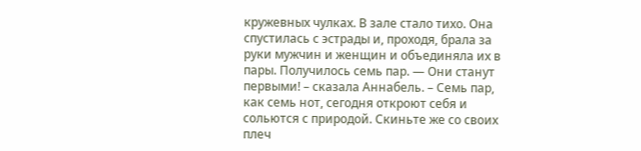кружевных чулках. В зале стало тихо. Она спустилась с эстрады и, проходя, брала за руки мужчин и женщин и объединяла их в пары. Получилось семь пар. — Они станут первыми! – сказала Аннабель. – Семь пар, как семь нот, сегодня откроют себя и сольются с природой. Скиньте же со своих плеч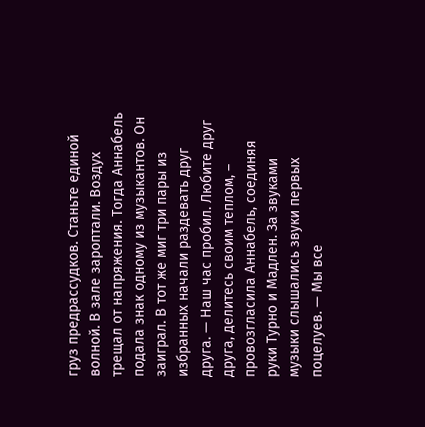груз предрассудков. Станьте единой волной. В зале зароптали. Воздух трещал от напряжения. Тогда Аннабель подала знак одному из музыкантов. Он заиграл. В тот же миг три пары из избранных начали раздевать друг друга. — Наш час пробил. Любите друг друга, делитесь своим теплом, – провозгласила Аннабель, соединяя руки Турно и Мадлен. За звуками музыки слышались звуки первых поцелуев. — Мы все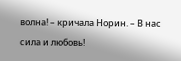волна! – кричала Норин. – В нас сила и любовь!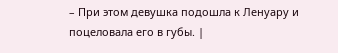– При этом девушка подошла к Ленуару и поцеловала его в губы. |